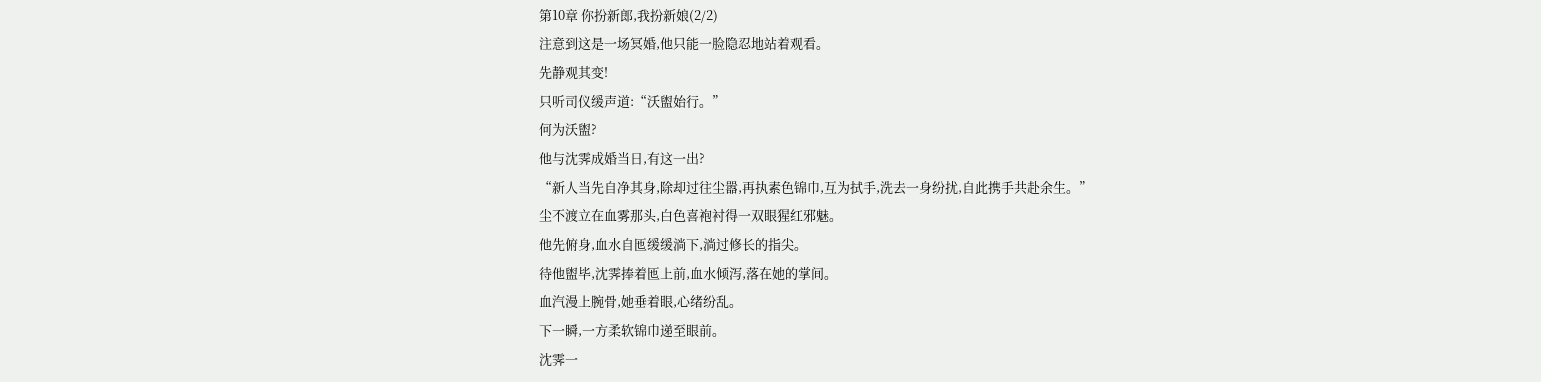第10章 你扮新郎,我扮新娘(2/2)
注意到这是一场冥婚,他只能一脸隐忍地站着观看。
先静观其变!
只听司仪缓声道:“沃盥始行。”
何为沃盥?
他与沈霁成婚当日,有这一出?
“新人当先自净其身,除却过往尘嚣,再执素色锦巾,互为拭手,洗去一身纷扰,自此携手共赴余生。”
尘不渡立在血雾那头,白色喜袍衬得一双眼猩红邪魅。
他先俯身,血水自匜缓缓淌下,淌过修长的指尖。
待他盥毕,沈霁捧着匜上前,血水倾泻,落在她的掌间。
血汽漫上腕骨,她垂着眼,心绪纷乱。
下一瞬,一方柔软锦巾递至眼前。
沈霁一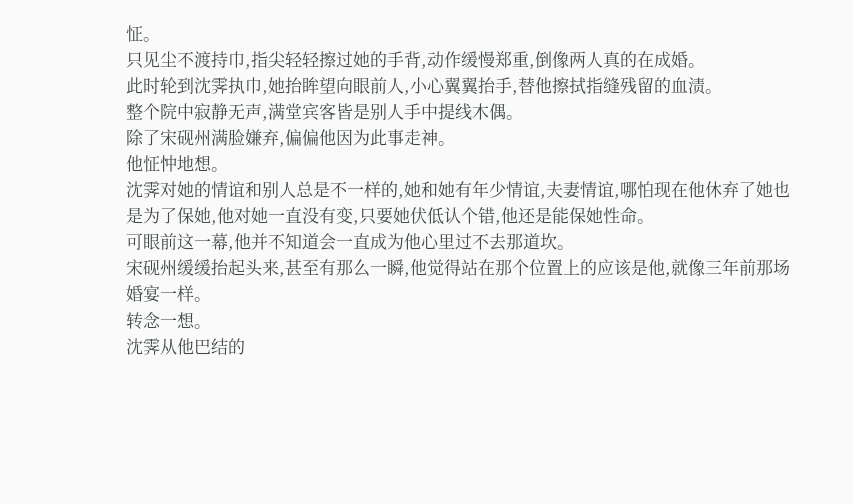怔。
只见尘不渡持巾,指尖轻轻擦过她的手背,动作缓慢郑重,倒像两人真的在成婚。
此时轮到沈霁执巾,她抬眸望向眼前人,小心翼翼抬手,替他擦拭指缝残留的血渍。
整个院中寂静无声,满堂宾客皆是别人手中提线木偶。
除了宋砚州满脸嫌弃,偏偏他因为此事走神。
他怔忡地想。
沈霁对她的情谊和别人总是不一样的,她和她有年少情谊,夫妻情谊,哪怕现在他休弃了她也是为了保她,他对她一直没有变,只要她伏低认个错,他还是能保她性命。
可眼前这一幕,他并不知道会一直成为他心里过不去那道坎。
宋砚州缓缓抬起头来,甚至有那么一瞬,他觉得站在那个位置上的应该是他,就像三年前那场婚宴一样。
转念一想。
沈霁从他巴结的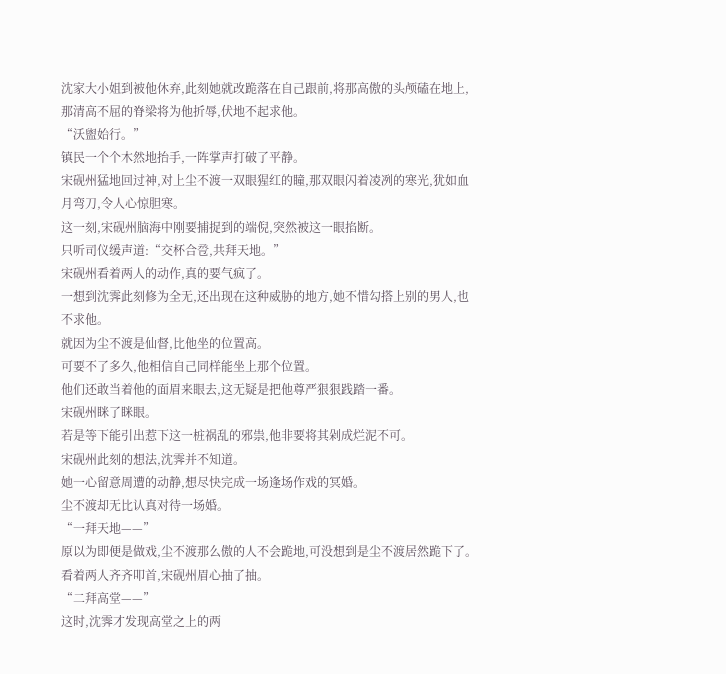沈家大小姐到被他休弃,此刻她就改跪落在自己跟前,将那高傲的头颅磕在地上,那清高不屈的脊梁将为他折辱,伏地不起求他。
“沃盥始行。”
镇民一个个木然地抬手,一阵掌声打破了平静。
宋砚州猛地回过神,对上尘不渡一双眼猩红的瞳,那双眼闪着凌冽的寒光,犹如血月弯刀,令人心惊胆寒。
这一刻,宋砚州脑海中刚要捕捉到的端倪,突然被这一眼掐断。
只听司仪缓声道:“交杯合卺,共拜天地。”
宋砚州看着两人的动作,真的要气疯了。
一想到沈霁此刻修为全无,还出现在这种威胁的地方,她不惜勾搭上别的男人,也不求他。
就因为尘不渡是仙督,比他坐的位置高。
可要不了多久,他相信自己同样能坐上那个位置。
他们还敢当着他的面眉来眼去,这无疑是把他尊严狠狠践踏一番。
宋砚州眯了眯眼。
若是等下能引出惹下这一桩祸乱的邪祟,他非要将其剁成烂泥不可。
宋砚州此刻的想法,沈霁并不知道。
她一心留意周遭的动静,想尽快完成一场逢场作戏的冥婚。
尘不渡却无比认真对待一场婚。
“一拜天地——”
原以为即便是做戏,尘不渡那么傲的人不会跪地,可没想到是尘不渡居然跪下了。
看着两人齐齐叩首,宋砚州眉心抽了抽。
“二拜高堂——”
这时,沈霁才发现高堂之上的两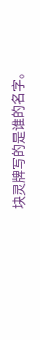块灵牌写的是谁的名字。